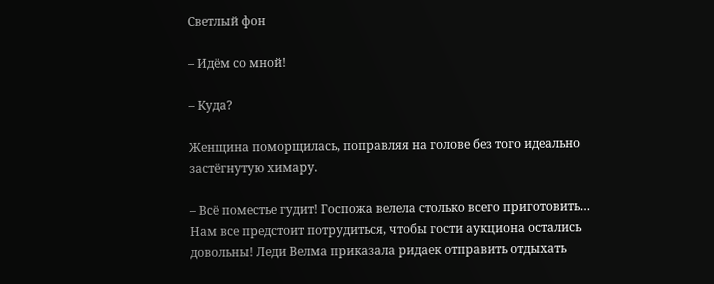Светлый фон

– Идём со мной!

– Куда?

Женщина поморщилась, поправляя на голове без того идеально застёгнутую химару.

– Всё поместье гудит! Госпожа велела столько всего приготовить… Нам все предстоит потрудиться, чтобы гости аукциона остались довольны! Леди Велма приказала ридаек отправить отдыхать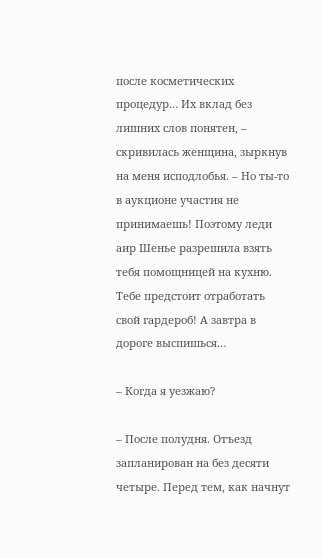после косметических процедур… Их вклад без лишних слов понятен, – скривилась женщина, зыркнув на меня исподлобья. – Но ты-то в аукционе участия не принимаешь! Поэтому леди аир Шенье разрешила взять тебя помощницей на кухню. Тебе предстоит отработать свой гардероб! А завтра в дороге выспишься…

– Когда я уезжаю?

– После полудня. Отъезд запланирован на без десяти четыре. Перед тем, как начнут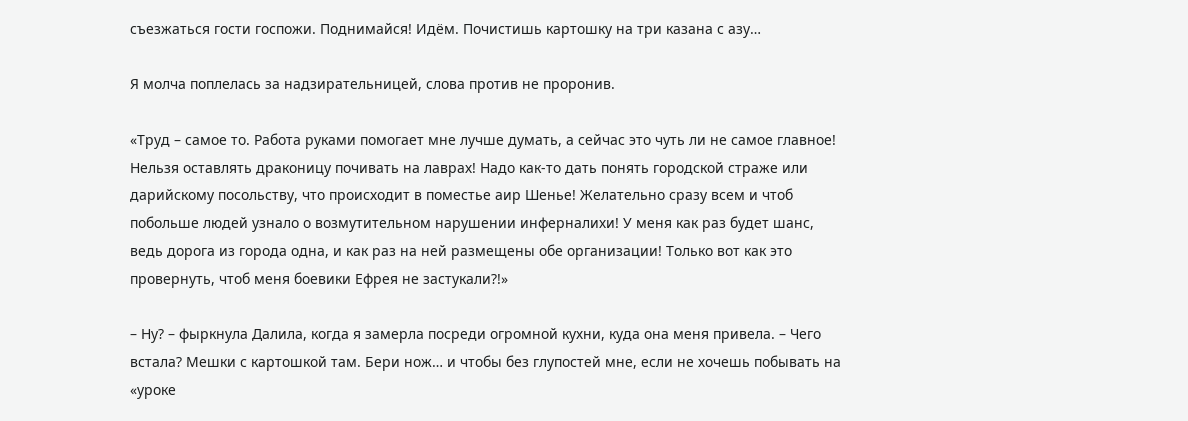съезжаться гости госпожи. Поднимайся! Идём. Почистишь картошку на три казана с азу…

Я молча поплелась за надзирательницей, слова против не проронив.

«Труд – самое то. Работа руками помогает мне лучше думать, а сейчас это чуть ли не самое главное! Нельзя оставлять драконицу почивать на лаврах! Надо как-то дать понять городской страже или дарийскому посольству, что происходит в поместье аир Шенье! Желательно сразу всем и чтоб побольше людей узнало о возмутительном нарушении инферналихи! У меня как раз будет шанс, ведь дорога из города одна, и как раз на ней размещены обе организации! Только вот как это провернуть, чтоб меня боевики Ефрея не застукали?!»

– Ну? – фыркнула Далила, когда я замерла посреди огромной кухни, куда она меня привела. – Чего встала? Мешки с картошкой там. Бери нож… и чтобы без глупостей мне, если не хочешь побывать на «уроке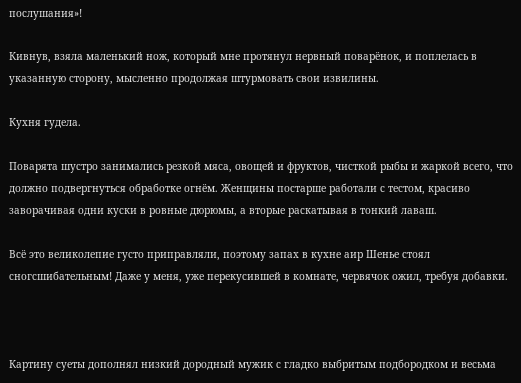послушания»!

Кивнув, взяла маленький нож, который мне протянул нервный поварёнок, и поплелась в указанную сторону, мысленно продолжая штурмовать свои извилины.

Кухня гудела.

Поварята шустро занимались резкой мяса, овощей и фруктов, чисткой рыбы и жаркой всего, что должно подвергнуться обработке огнём. Женщины постарше работали с тестом, красиво заворачивая одни куски в ровные дюрюмы, а вторые раскатывая в тонкий лаваш.

Всё это великолепие густо приправляли, поэтому запах в кухне аир Шенье стоял сногсшибательным! Даже у меня, уже перекусившей в комнате, червячок ожил, требуя добавки.



Картину суеты дополнял низкий дородный мужик с гладко выбритым подбородком и весьма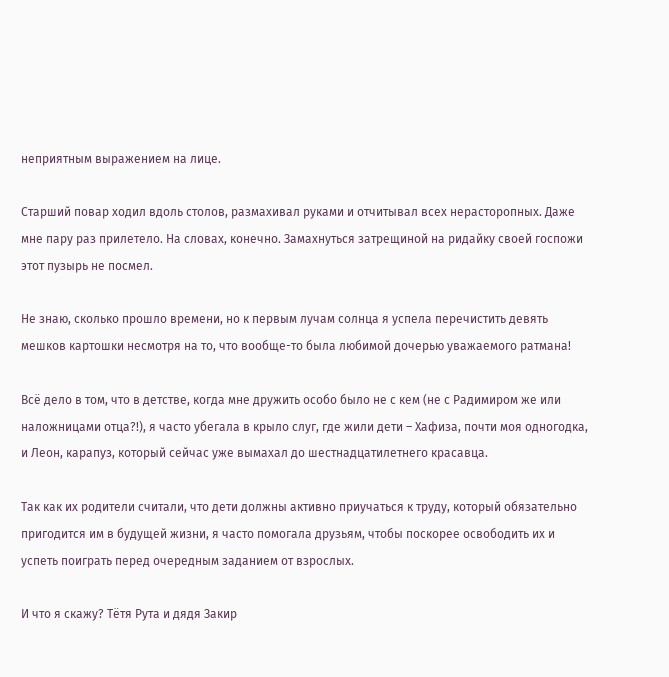неприятным выражением на лице.

Старший повар ходил вдоль столов, размахивал руками и отчитывал всех нерасторопных. Даже мне пару раз прилетело. На словах, конечно. Замахнуться затрещиной на ридайку своей госпожи этот пузырь не посмел.

Не знаю, сколько прошло времени, но к первым лучам солнца я успела перечистить девять мешков картошки несмотря на то, что вообще-то была любимой дочерью уважаемого ратмана!

Всё дело в том, что в детстве, когда мне дружить особо было не с кем (не с Радимиром же или наложницами отца?!), я часто убегала в крыло слуг, где жили дети – Хафиза, почти моя одногодка, и Леон, карапуз, который сейчас уже вымахал до шестнадцатилетнего красавца.

Так как их родители считали, что дети должны активно приучаться к труду, который обязательно пригодится им в будущей жизни, я часто помогала друзьям, чтобы поскорее освободить их и успеть поиграть перед очередным заданием от взрослых.

И что я скажу? Тётя Рута и дядя Закир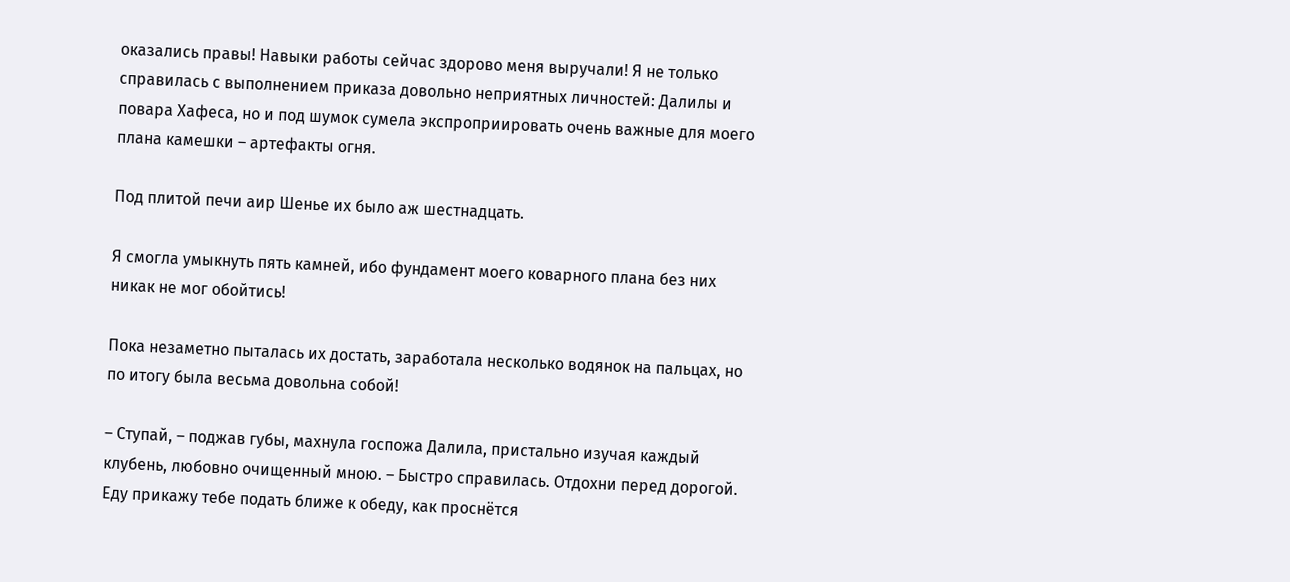оказались правы! Навыки работы сейчас здорово меня выручали! Я не только справилась с выполнением приказа довольно неприятных личностей: Далилы и повара Хафеса, но и под шумок сумела экспроприировать очень важные для моего плана камешки – артефакты огня.

Под плитой печи аир Шенье их было аж шестнадцать.

Я смогла умыкнуть пять камней, ибо фундамент моего коварного плана без них никак не мог обойтись!

Пока незаметно пыталась их достать, заработала несколько водянок на пальцах, но по итогу была весьма довольна собой!

– Ступай, – поджав губы, махнула госпожа Далила, пристально изучая каждый клубень, любовно очищенный мною. – Быстро справилась. Отдохни перед дорогой. Еду прикажу тебе подать ближе к обеду, как проснётся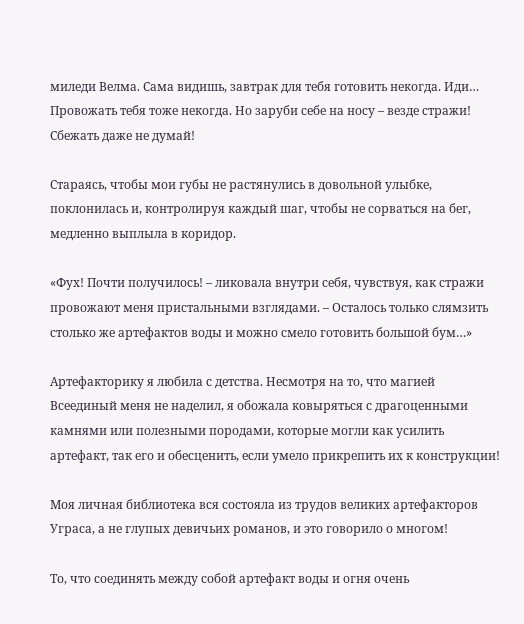миледи Велма. Сама видишь, завтрак для тебя готовить некогда. Иди… Провожать тебя тоже некогда. Но заруби себе на носу – везде стражи! Сбежать даже не думай!

Стараясь, чтобы мои губы не растянулись в довольной улыбке, поклонилась и, контролируя каждый шаг, чтобы не сорваться на бег, медленно выплыла в коридор.

«Фух! Почти получилось! – ликовала внутри себя, чувствуя, как стражи провожают меня пристальными взглядами. – Осталось только слямзить столько же артефактов воды и можно смело готовить большой бум…»

Артефакторику я любила с детства. Несмотря на то, что магией Всеединый меня не наделил, я обожала ковыряться с драгоценными камнями или полезными породами, которые могли как усилить артефакт, так его и обесценить, если умело прикрепить их к конструкции!

Моя личная библиотека вся состояла из трудов великих артефакторов Уграса, а не глупых девичьих романов, и это говорило о многом!

То, что соединять между собой артефакт воды и огня очень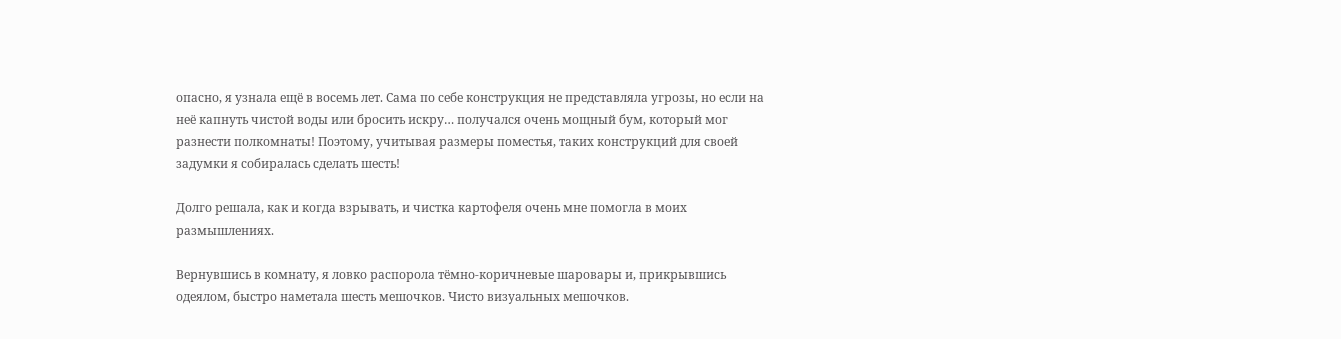опасно, я узнала ещё в восемь лет. Сама по себе конструкция не представляла угрозы, но если на неё капнуть чистой воды или бросить искру… получался очень мощный бум, который мог разнести полкомнаты! Поэтому, учитывая размеры поместья, таких конструкций для своей задумки я собиралась сделать шесть!

Долго решала, как и когда взрывать, и чистка картофеля очень мне помогла в моих размышлениях.

Вернувшись в комнату, я ловко распорола тёмно-коричневые шаровары и, прикрывшись одеялом, быстро наметала шесть мешочков. Чисто визуальных мешочков.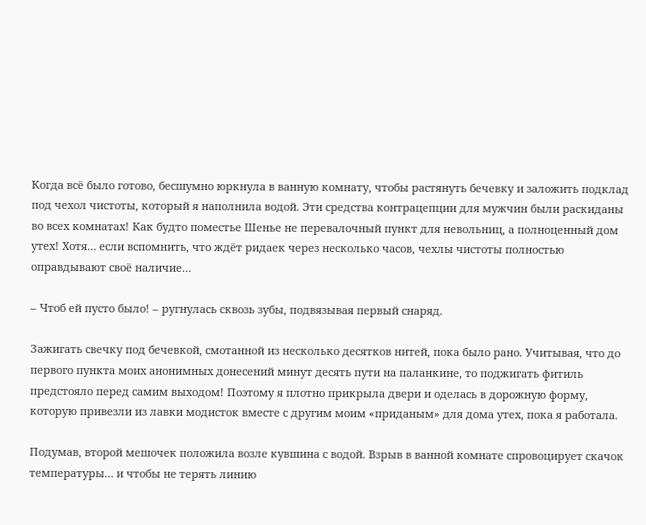Когда всё было готово, бесшумно юркнула в ванную комнату, чтобы растянуть бечевку и заложить подклад под чехол чистоты, который я наполнила водой. Эти средства контрацепции для мужчин были раскиданы во всех комнатах! Как будто поместье Шенье не перевалочный пункт для невольниц, а полноценный дом утех! Хотя… если вспомнить, что ждёт ридаек через несколько часов, чехлы чистоты полностью оправдывают своё наличие…

– Чтоб ей пусто было! – ругнулась сквозь зубы, подвязывая первый снаряд.

Зажигать свечку под бечевкой, смотанной из несколько десятков нитей, пока было рано. Учитывая, что до первого пункта моих анонимных донесений минут десять пути на паланкине, то поджигать фитиль предстояло перед самим выходом! Поэтому я плотно прикрыла двери и оделась в дорожную форму, которую привезли из лавки модисток вместе с другим моим «приданым» для дома утех, пока я работала.

Подумав, второй мешочек положила возле кувшина с водой. Взрыв в ванной комнате спровоцирует скачок температуры… и чтобы не терять линию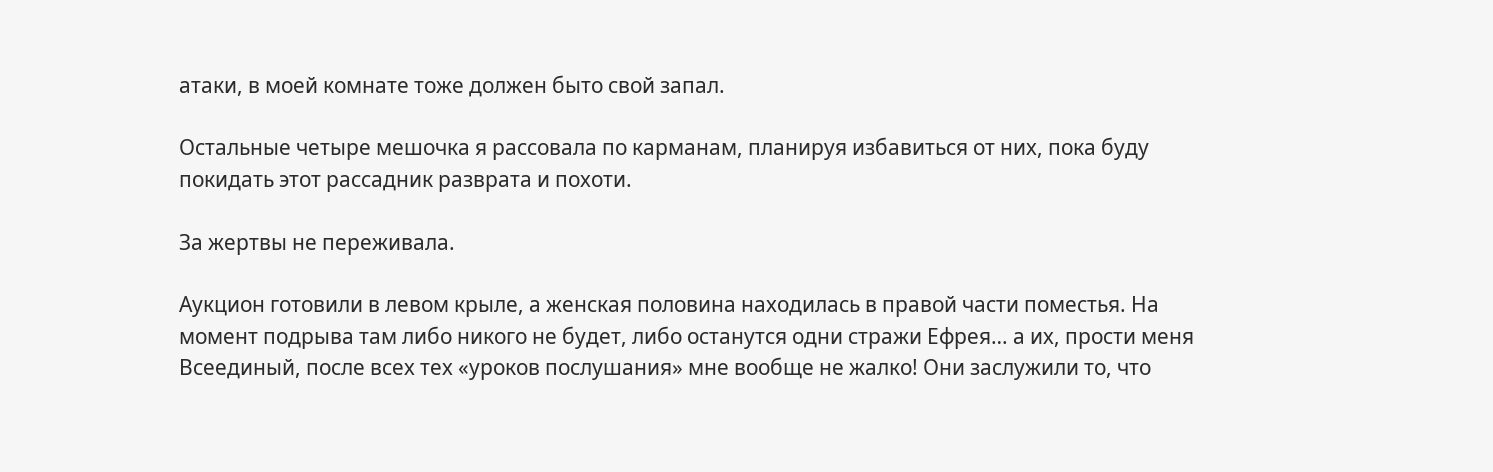атаки, в моей комнате тоже должен быто свой запал.

Остальные четыре мешочка я рассовала по карманам, планируя избавиться от них, пока буду покидать этот рассадник разврата и похоти.

За жертвы не переживала.

Аукцион готовили в левом крыле, а женская половина находилась в правой части поместья. На момент подрыва там либо никого не будет, либо останутся одни стражи Ефрея… а их, прости меня Всеединый, после всех тех «уроков послушания» мне вообще не жалко! Они заслужили то, что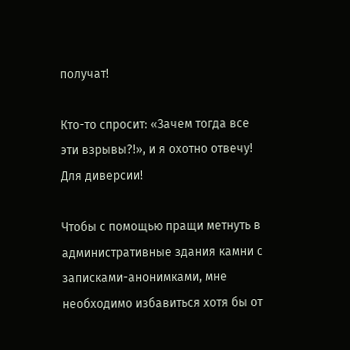получат!

Кто-то спросит: «Зачем тогда все эти взрывы?!», и я охотно отвечу! Для диверсии!

Чтобы с помощью пращи метнуть в административные здания камни с записками-анонимками, мне необходимо избавиться хотя бы от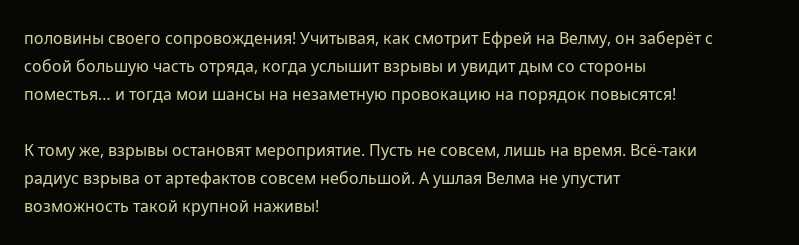половины своего сопровождения! Учитывая, как смотрит Ефрей на Велму, он заберёт с собой большую часть отряда, когда услышит взрывы и увидит дым со стороны поместья… и тогда мои шансы на незаметную провокацию на порядок повысятся!

К тому же, взрывы остановят мероприятие. Пусть не совсем, лишь на время. Всё-таки радиус взрыва от артефактов совсем небольшой. А ушлая Велма не упустит возможность такой крупной наживы!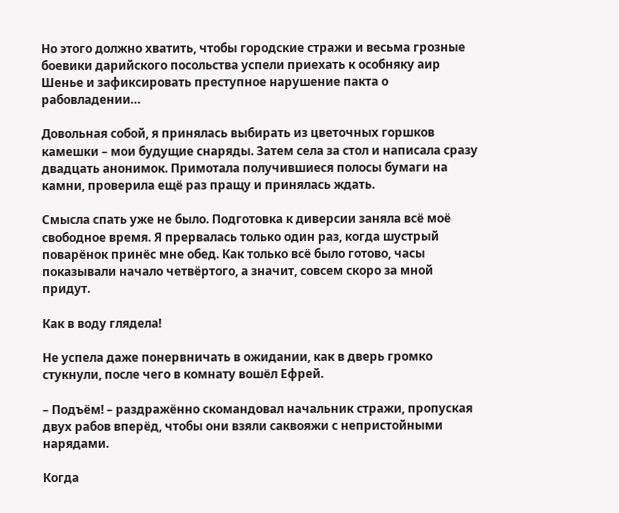Но этого должно хватить, чтобы городские стражи и весьма грозные боевики дарийского посольства успели приехать к особняку аир Шенье и зафиксировать преступное нарушение пакта о рабовладении…

Довольная собой, я принялась выбирать из цветочных горшков камешки – мои будущие снаряды. Затем села за стол и написала сразу двадцать анонимок. Примотала получившиеся полосы бумаги на камни, проверила ещё раз пращу и принялась ждать.

Смысла спать уже не было. Подготовка к диверсии заняла всё моё свободное время. Я прервалась только один раз, когда шустрый поварёнок принёс мне обед. Как только всё было готово, часы показывали начало четвёртого, а значит, совсем скоро за мной придут.

Как в воду глядела!

Не успела даже понервничать в ожидании, как в дверь громко стукнули, после чего в комнату вошёл Ефрей.

– Подъём! – раздражённо скомандовал начальник стражи, пропуская двух рабов вперёд, чтобы они взяли саквояжи с непристойными нарядами.

Когда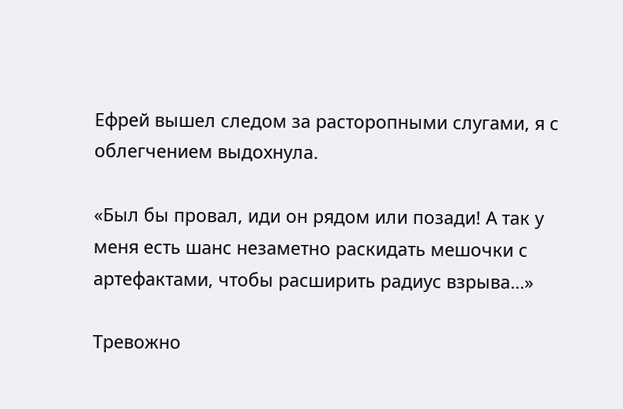Ефрей вышел следом за расторопными слугами, я с облегчением выдохнула.

«Был бы провал, иди он рядом или позади! А так у меня есть шанс незаметно раскидать мешочки с артефактами, чтобы расширить радиус взрыва…»

Тревожно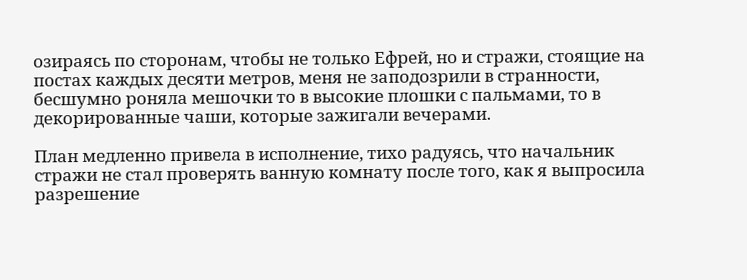озираясь по сторонам, чтобы не только Ефрей, но и стражи, стоящие на постах каждых десяти метров, меня не заподозрили в странности, бесшумно роняла мешочки то в высокие плошки с пальмами, то в декорированные чаши, которые зажигали вечерами.

План медленно привела в исполнение, тихо радуясь, что начальник стражи не стал проверять ванную комнату после того, как я выпросила разрешение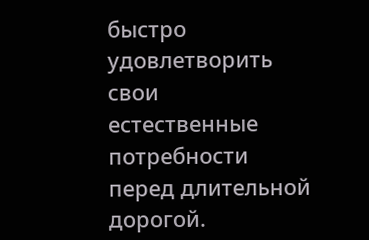быстро удовлетворить свои естественные потребности перед длительной дорогой.